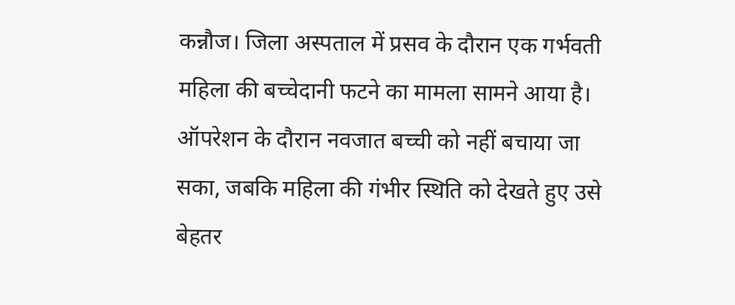कन्नौज। जिला अस्पताल में प्रसव के दौरान एक गर्भवती महिला की बच्चेदानी फटने का मामला सामने आया है। ऑपरेशन के दौरान नवजात बच्ची को नहीं बचाया जा सका, जबकि महिला की गंभीर स्थिति को देखते हुए उसे बेहतर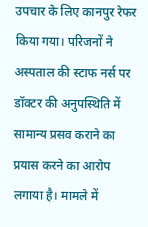उपचार के लिए कानपुर रेफर किया गया। परिजनों ने अस्पताल की स्टाफ नर्स पर डॉक्टर की अनुपस्थिति में सामान्य प्रसव कराने का प्रयास करने का आरोप लगाया है। मामले में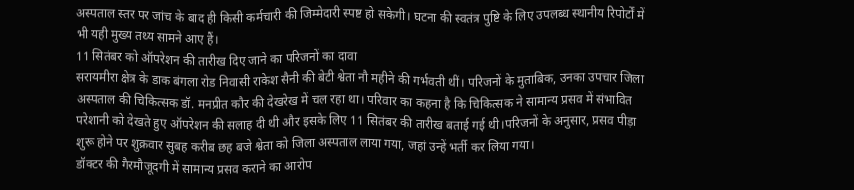अस्पताल स्तर पर जांच के बाद ही किसी कर्मचारी की जिम्मेदारी स्पष्ट हो सकेगी। घटना की स्वतंत्र पुष्टि के लिए उपलब्ध स्थानीय रिपोर्टों में भी यही मुख्य तथ्य सामने आए हैं।
11 सितंबर को ऑपरेशन की तारीख दिए जाने का परिजनों का दावा
सरायमीरा क्षेत्र के डाक बंगला रोड निवासी राकेश सैनी की बेटी श्वेता नौ महीने की गर्भवती थीं। परिजनों के मुताबिक, उनका उपचार जिला अस्पताल की चिकित्सक डॉ. मनप्रीत कौर की देखरेख में चल रहा था। परिवार का कहना है कि चिकित्सक ने सामान्य प्रसव में संभावित परेशानी को देखते हुए ऑपरेशन की सलाह दी थी और इसके लिए 11 सितंबर की तारीख बताई गई थी।परिजनों के अनुसार, प्रसव पीड़ा शुरू होने पर शुक्रवार सुबह करीब छह बजे श्वेता को जिला अस्पताल लाया गया, जहां उन्हें भर्ती कर लिया गया।
डॉक्टर की गैरमौजूदगी में सामान्य प्रसव कराने का आरोप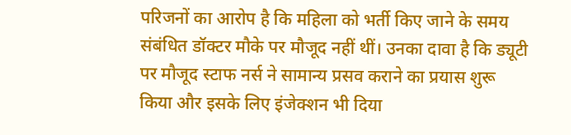परिजनों का आरोप है कि महिला को भर्ती किए जाने के समय संबंधित डॉक्टर मौके पर मौजूद नहीं थीं। उनका दावा है कि ड्यूटी पर मौजूद स्टाफ नर्स ने सामान्य प्रसव कराने का प्रयास शुरू किया और इसके लिए इंजेक्शन भी दिया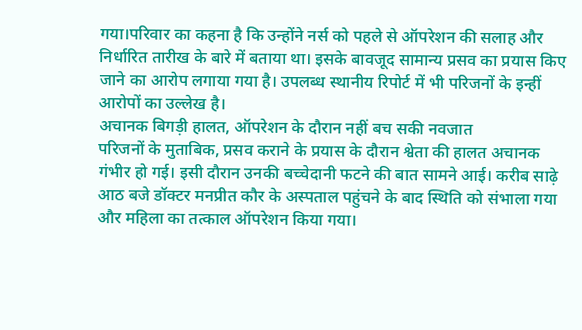गया।परिवार का कहना है कि उन्होंने नर्स को पहले से ऑपरेशन की सलाह और निर्धारित तारीख के बारे में बताया था। इसके बावजूद सामान्य प्रसव का प्रयास किए जाने का आरोप लगाया गया है। उपलब्ध स्थानीय रिपोर्ट में भी परिजनों के इन्हीं आरोपों का उल्लेख है।
अचानक बिगड़ी हालत, ऑपरेशन के दौरान नहीं बच सकी नवजात
परिजनों के मुताबिक, प्रसव कराने के प्रयास के दौरान श्वेता की हालत अचानक गंभीर हो गई। इसी दौरान उनकी बच्चेदानी फटने की बात सामने आई। करीब साढ़े आठ बजे डॉक्टर मनप्रीत कौर के अस्पताल पहुंचने के बाद स्थिति को संभाला गया और महिला का तत्काल ऑपरेशन किया गया।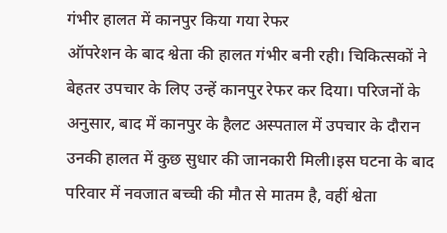गंभीर हालत में कानपुर किया गया रेफर
ऑपरेशन के बाद श्वेता की हालत गंभीर बनी रही। चिकित्सकों ने बेहतर उपचार के लिए उन्हें कानपुर रेफर कर दिया। परिजनों के अनुसार, बाद में कानपुर के हैलट अस्पताल में उपचार के दौरान उनकी हालत में कुछ सुधार की जानकारी मिली।इस घटना के बाद परिवार में नवजात बच्ची की मौत से मातम है, वहीं श्वेता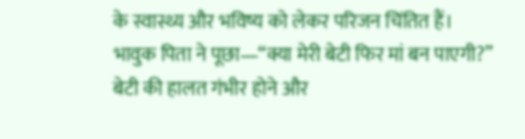के स्वास्थ्य और भविष्य को लेकर परिजन चिंतित हैं।
भावुक पिता ने पूछा—“क्या मेरी बेटी फिर मां बन पाएगी?”
बेटी की हालत गंभीर होने और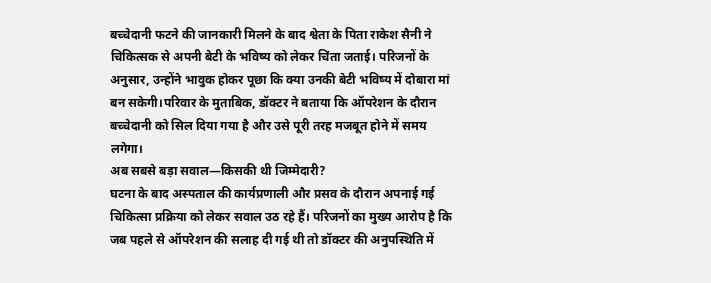बच्चेदानी फटने की जानकारी मिलने के बाद श्वेता के पिता राकेश सैनी ने चिकित्सक से अपनी बेटी के भविष्य को लेकर चिंता जताई। परिजनों के अनुसार, उन्होंने भावुक होकर पूछा कि क्या उनकी बेटी भविष्य में दोबारा मां बन सकेगी।परिवार के मुताबिक, डॉक्टर ने बताया कि ऑपरेशन के दौरान बच्चेदानी को सिल दिया गया है और उसे पूरी तरह मजबूत होने में समय लगेगा।
अब सबसे बड़ा सवाल—किसकी थी जिम्मेदारी?
घटना के बाद अस्पताल की कार्यप्रणाली और प्रसव के दौरान अपनाई गई चिकित्सा प्रक्रिया को लेकर सवाल उठ रहे हैं। परिजनों का मुख्य आरोप है कि जब पहले से ऑपरेशन की सलाह दी गई थी तो डॉक्टर की अनुपस्थिति में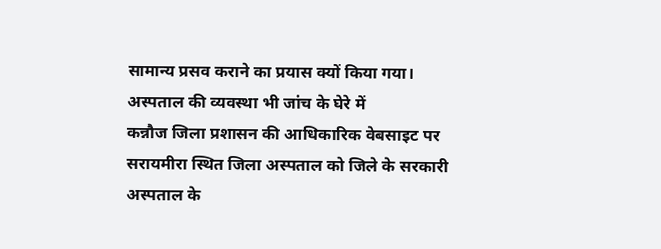सामान्य प्रसव कराने का प्रयास क्यों किया गया।
अस्पताल की व्यवस्था भी जांच के घेरे में
कन्नौज जिला प्रशासन की आधिकारिक वेबसाइट पर सरायमीरा स्थित जिला अस्पताल को जिले के सरकारी अस्पताल के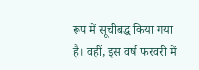रूप में सूचीबद्ध किया गया है। वहीं, इस वर्ष फरवरी में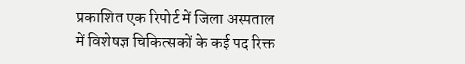प्रकाशित एक रिपोर्ट में जिला अस्पताल में विशेषज्ञ चिकित्सकों के कई पद रिक्त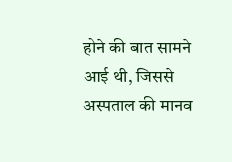होने की बात सामने आई थी, जिससे अस्पताल की मानव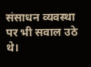संसाधन व्यवस्था पर भी सवाल उठे थे।